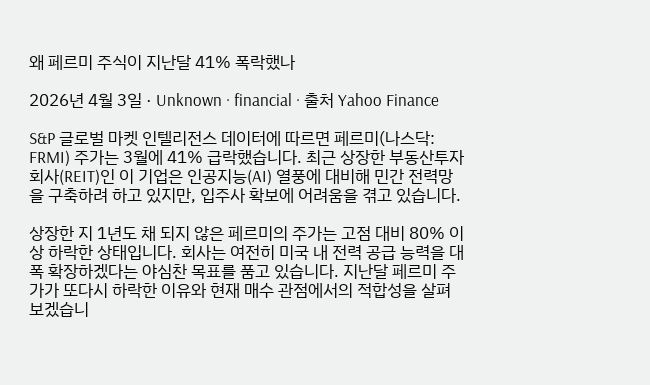왜 페르미 주식이 지난달 41% 폭락했나

2026년 4월 3일 · Unknown · financial · 출처 Yahoo Finance

S&P 글로벌 마켓 인텔리전스 데이터에 따르면 페르미(나스닥: FRMI) 주가는 3월에 41% 급락했습니다. 최근 상장한 부동산투자회사(REIT)인 이 기업은 인공지능(AI) 열풍에 대비해 민간 전력망을 구축하려 하고 있지만, 입주사 확보에 어려움을 겪고 있습니다.

상장한 지 1년도 채 되지 않은 페르미의 주가는 고점 대비 80% 이상 하락한 상태입니다. 회사는 여전히 미국 내 전력 공급 능력을 대폭 확장하겠다는 야심찬 목표를 품고 있습니다. 지난달 페르미 주가가 또다시 하락한 이유와 현재 매수 관점에서의 적합성을 살펴보겠습니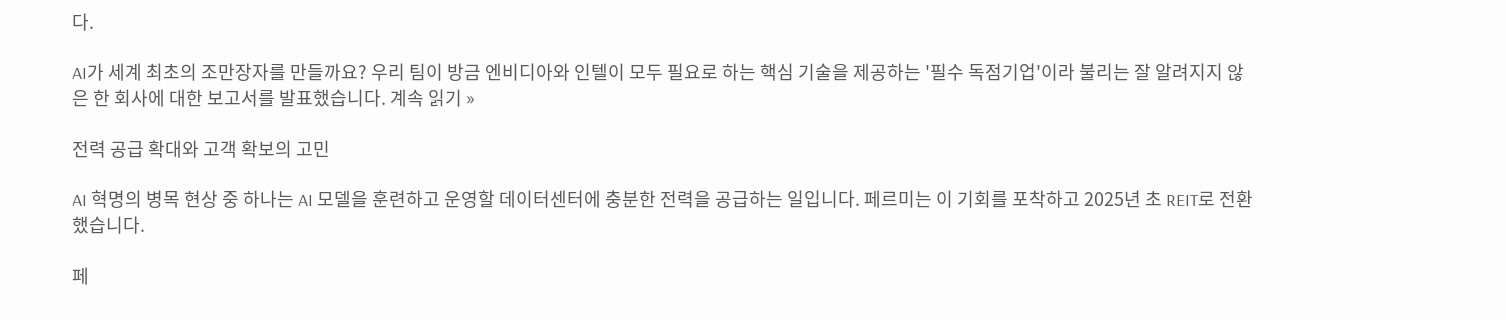다.

AI가 세계 최초의 조만장자를 만들까요? 우리 팀이 방금 엔비디아와 인텔이 모두 필요로 하는 핵심 기술을 제공하는 '필수 독점기업'이라 불리는 잘 알려지지 않은 한 회사에 대한 보고서를 발표했습니다. 계속 읽기 »

전력 공급 확대와 고객 확보의 고민

AI 혁명의 병목 현상 중 하나는 AI 모델을 훈련하고 운영할 데이터센터에 충분한 전력을 공급하는 일입니다. 페르미는 이 기회를 포착하고 2025년 초 REIT로 전환했습니다.

페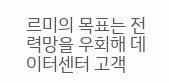르미의 목표는 전력망을 우회해 데이터센터 고객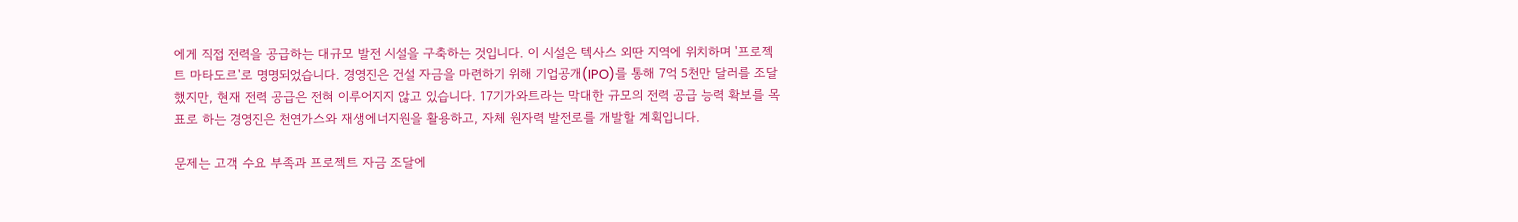에게 직접 전력을 공급하는 대규모 발전 시설을 구축하는 것입니다. 이 시설은 텍사스 외딴 지역에 위치하며 '프로젝트 마타도르'로 명명되었습니다. 경영진은 건설 자금을 마련하기 위해 기업공개(IPO)를 통해 7억 5천만 달러를 조달했지만, 현재 전력 공급은 전혀 이루어지지 않고 있습니다. 17기가와트라는 막대한 규모의 전력 공급 능력 확보를 목표로 하는 경영진은 천연가스와 재생에너지원을 활용하고, 자체 원자력 발전로를 개발할 계획입니다.

문제는 고객 수요 부족과 프로젝트 자금 조달에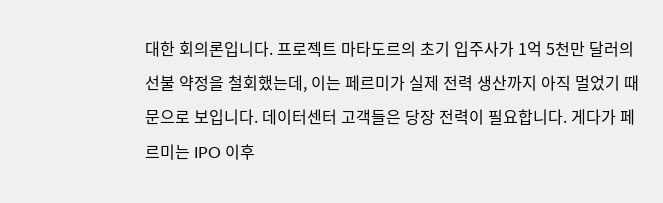대한 회의론입니다. 프로젝트 마타도르의 초기 입주사가 1억 5천만 달러의 선불 약정을 철회했는데, 이는 페르미가 실제 전력 생산까지 아직 멀었기 때문으로 보입니다. 데이터센터 고객들은 당장 전력이 필요합니다. 게다가 페르미는 IPO 이후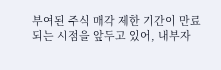부여된 주식 매각 제한 기간이 만료되는 시점을 앞두고 있어, 내부자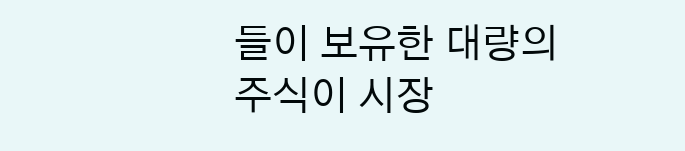들이 보유한 대량의 주식이 시장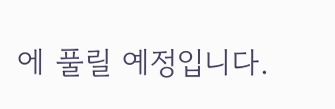에 풀릴 예정입니다.